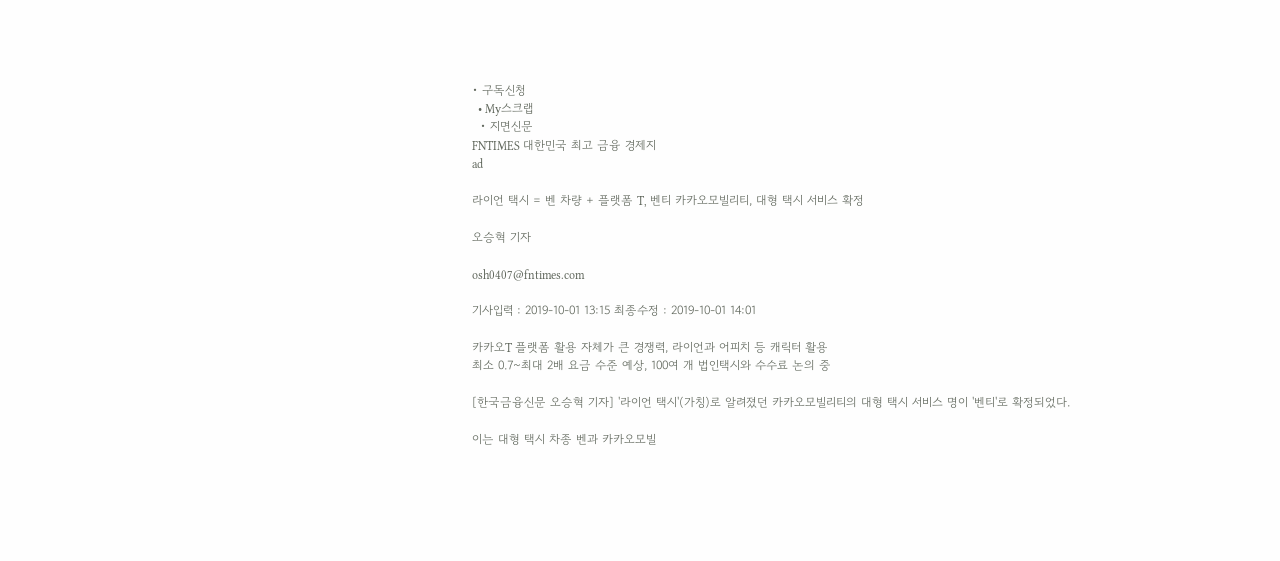• 구독신청
  • My스크랩
  • 지면신문
FNTIMES 대한민국 최고 금융 경제지
ad

라이언 택시 = 벤 차량 + 플랫폼 T, 벤티 카카오모빌리티, 대형 택시 서비스 확정

오승혁 기자

osh0407@fntimes.com

기사입력 : 2019-10-01 13:15 최종수정 : 2019-10-01 14:01

카카오T 플랫폼 활용 자체가 큰 경쟁력, 라이언과 어피치 등 캐릭터 활용
최소 0.7~최대 2배 요금 수준 예상, 100여 개 법인택시와 수수료 논의 중

[한국금융신문 오승혁 기자] '라이언 택시'(가칭)로 알려졌던 카카오모빌리티의 대형 택시 서비스 명이 '벤티'로 확정되었다.

이는 대형 택시 차종 벤과 카카오모빌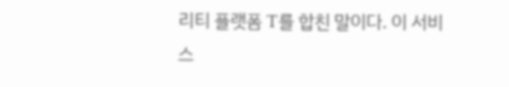리티 플랫폼 T를 합친 말이다. 이 서비스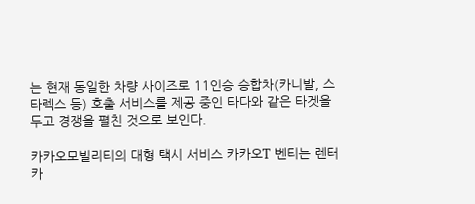는 현재 동일한 차량 사이즈로 11인승 승합차(카니발, 스타렉스 등) 호출 서비스를 제공 중인 타다와 같은 타겟을 두고 경쟁을 펼친 것으로 보인다.

카카오모빌리티의 대형 택시 서비스 카카오T 벤티는 렌터카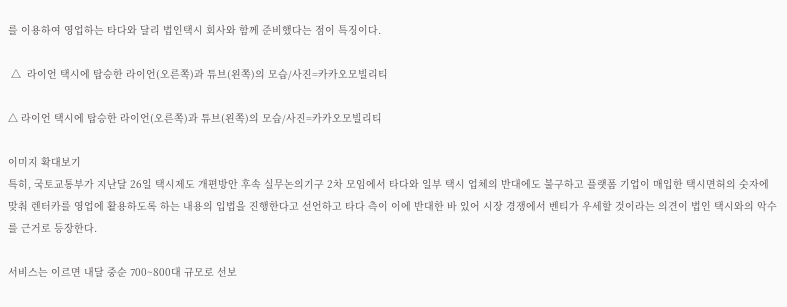를 이용하여 영업하는 타다와 달리 법인택시 회사와 함께 준비했다는 점이 특징이다.

 △  라이언 택시에 탑승한 라이언(오른쪽)과 튜브(왼쪽)의 모습/사진=카카오모빌리티

△ 라이언 택시에 탑승한 라이언(오른쪽)과 튜브(왼쪽)의 모습/사진=카카오모빌리티

이미지 확대보기
특히, 국토교통부가 지난달 26일 택시제도 개편방안 후속 실무논의기구 2차 모임에서 타다와 일부 택시 업체의 반대에도 불구하고 플랫폼 기업이 매입한 택시면허의 숫자에 맞춰 렌터카를 영업에 활용하도록 하는 내용의 입법을 진행한다고 선언하고 타다 측이 이에 반대한 바 있어 시장 경쟁에서 벤티가 우세할 것이라는 의견이 법인 택시와의 악수를 근거로 등장한다.

서비스는 이르면 내달 중순 700~800대 규모로 선보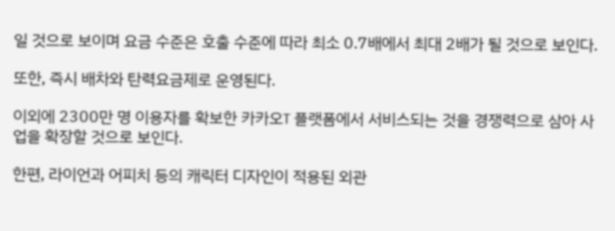일 것으로 보이며 요금 수준은 호출 수준에 따라 최소 0.7배에서 최대 2배가 될 것으로 보인다.

또한, 즉시 배차와 탄력요금제로 운영된다.

이외에 2300만 명 이용자를 확보한 카카오T 플랫폼에서 서비스되는 것을 경쟁력으로 삼아 사업을 확장할 것으로 보인다.

한편, 라이언과 어피치 등의 캐릭터 디자인이 적용된 외관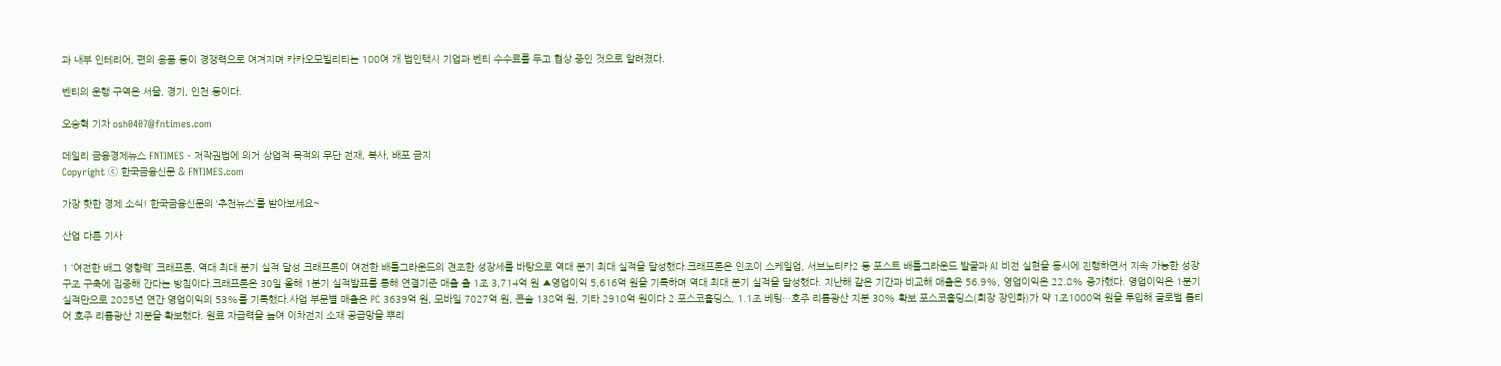과 내부 인테리어, 편의 용품 등이 경쟁력으로 여겨지며 카카오모빌리티는 100여 개 법인택시 기업과 벤티 수수료를 두고 협상 중인 것으로 알려졌다.

벤티의 운행 구역은 서울, 경기, 인천 등이다.

오승혁 기자 osh0407@fntimes.com

데일리 금융경제뉴스 FNTIMES - 저작권법에 의거 상업적 목적의 무단 전재, 복사, 배포 금지
Copyright ⓒ 한국금융신문 & FNTIMES.com

가장 핫한 경제 소식! 한국금융신문의 ‘추천뉴스’를 받아보세요~

산업 다른 기사

1 ‘여전한 배그 영향력’ 크래프톤, 역대 최대 분기 실적 달성 크래프톤이 여전한 배틀그라운드의 견조한 성장세를 바탕으로 역대 분기 최대 실적을 달성했다.크래프톤은 인조이 스케일업, 서브노티카2 등 포스트 배틀그라운드 발굴과 AI 비전 실현을 동시에 진행하면서 지속 가능한 성장 구조 구축에 집중해 간다는 방침이다.크래프톤은 30일 올해 1분기 실적발표를 통해 연결기준 매출 출 1조 3,714억 원 ▲영업이익 5,616억 원을 기록하며 역대 최대 분기 실적을 달성했다. 지난해 같은 기간과 비교해 매출은 56.9%, 영업이익은 22.8% 증가했다. 영업이익은 1분기 실적만으로 2025년 연간 영업이익의 53%를 기록했다.사업 부문별 매출은 PC 3639억 원, 모바일 7027억 원, 콘솔 138억 원, 기타 2910억 원이다 2 포스코홀딩스, 1.1조 베팅…호주 리튬광산 지분 30% 확보 포스코홀딩스(회장 장인화)가 약 1조1000억 원을 투입해 글로벌 톱티어 호주 리튬광산 지분을 확보했다. 원료 자급력을 높여 이차전지 소재 공급망을 뿌리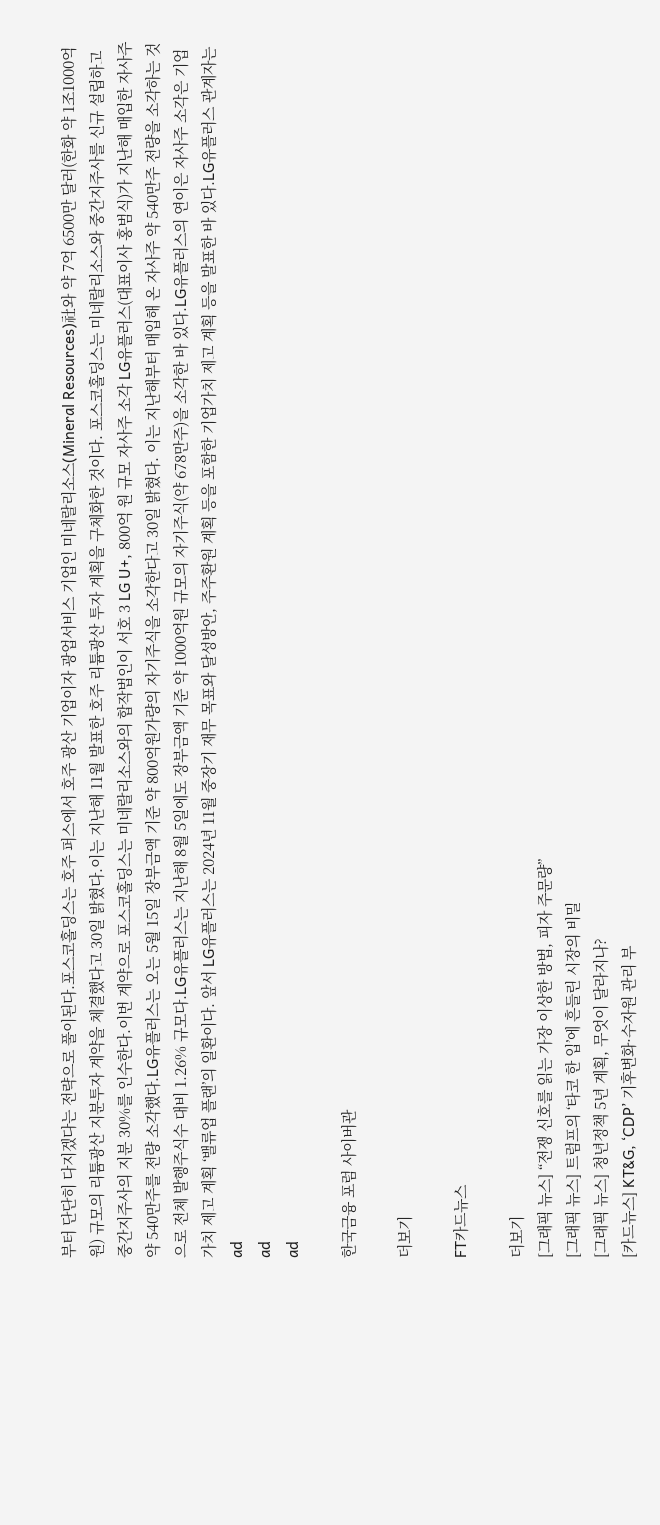부터 단단히 다지겠다는 전략으로 풀이된다.포스코홀딩스는 호주 퍼스에서 호주 광산 기업이자 광업서비스 기업인 미네랄리소스(Mineral Resources)社와 약 7억 6500만 달러(한화 약 1조1000억 원) 규모의 리튬광산 지분투자 계약을 체결했다고 30일 밝혔다.이는 지난해 11월 발표한 호주 리튬광산 투자 계획을 구체화한 것이다. 포스코홀딩스는 미네랄리소스와 중간지주사를 신규 설립하고 중간지주사의 지분 30%를 인수한다.이번 계약으로 포스코홀딩스는 미네랄리소스와의 합작법인이 서호 3 LG U+, 800억 원 규모 자사주 소각 LG유플러스(대표이사 홍범식)가 지난해 매입한 자사주 약 540만주를 전량 소각했다.LG유플러스는 오는 5월 15일 장부금액 기준 약 800억원가량의 자기주식을 소각한다고 30일 밝혔다. 이는 지난해부터 매입해 온 자사주 약 540만주 전량을 소각하는 것으로 전체 발행주식수 대비 1.26% 규모다.LG유플러스는 지난해 8월 5일에도 장부금액 기준 약 1000억원 규모의 자기주식(약 678만주)을 소각한 바 있다.LG유플러스의 연이은 자사주 소각은 기업가치 제고 계획 ‘밸류업 플랜’의 일환이다. 앞서 LG유플러스는 2024년 11월 중장기 재무 목표와 달성방안, 주주환원 계획 등을 포함한 기업가치 제고 계획 등을 발표한 바 있다.LG유플러스 관계자는
ad
ad
ad

한국금융 포럼 사이버관

더보기

FT카드뉴스

더보기
[그래픽 뉴스] “전쟁 신호를 읽는 가장 이상한 방법, 피자 주문량”
[그래픽 뉴스] 트럼프의 ‘타코 한 입’에 흔들린 시장의 비밀
[그래픽 뉴스] 청년정책 5년 계획, 무엇이 달라지나?
[카드뉴스] KT&G, ‘CDP’ 기후변화·수자원 관리 부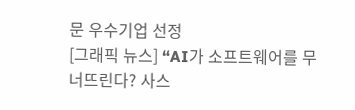문 우수기업 선정
[그래픽 뉴스] “AI가 소프트웨어를 무너뜨린다? 사스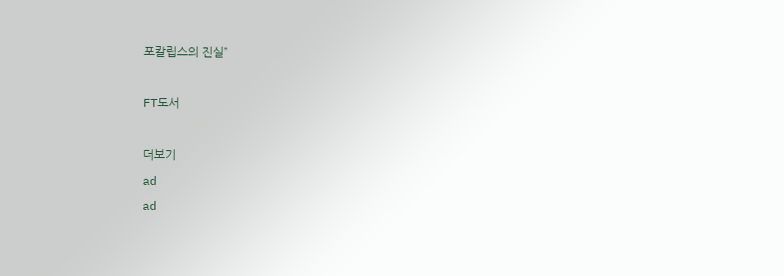포칼립스의 진실”

FT도서

더보기
ad
ad